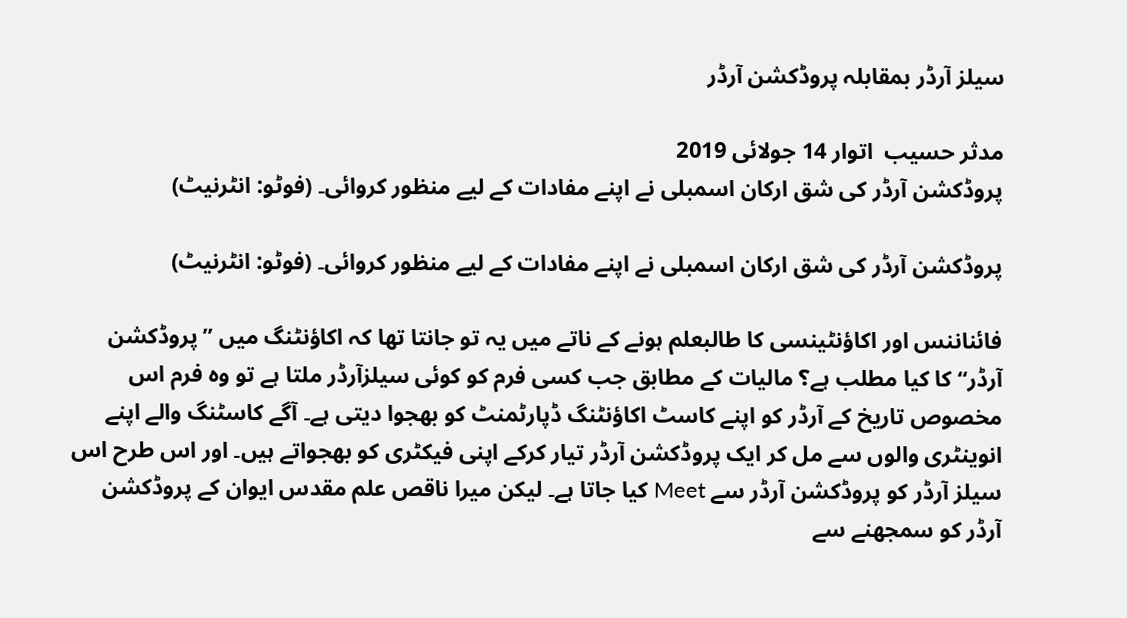سیلز آرڈر بمقابلہ پروڈکشن آرڈر

مدثر حسیب  اتوار 14 جولائی 2019
پروڈکشن آرڈر کی شق ارکان اسمبلی نے اپنے مفادات کے لیے منظور کروائی۔ (فوٹو: انٹرنیٹ)

پروڈکشن آرڈر کی شق ارکان اسمبلی نے اپنے مفادات کے لیے منظور کروائی۔ (فوٹو: انٹرنیٹ)

فائناننس اور اکاؤنٹینسی کا طالبعلم ہونے کے ناتے میں یہ تو جانتا تھا کہ اکاؤنٹنگ میں ’’پروڈکشن آرڈر‘‘ کا کیا مطلب ہے؟ مالیات کے مطابق جب کسی فرم کو کوئی سیلزآرڈر ملتا ہے تو وہ فرم اس مخصوص تاریخ کے آرڈر کو اپنے کاسٹ اکاؤنٹنگ ڈپارٹمنٹ کو بھجوا دیتی ہے۔ آگے کاسٹنگ والے اپنے انوینٹری والوں سے مل کر ایک پروڈکشن آرڈر تیار کرکے اپنی فیکٹری کو بھجواتے ہیں۔ اور اس طرح اس سیلز آرڈر کو پروڈکشن آرڈر سے Meet کیا جاتا ہے۔ لیکن میرا ناقص علم مقدس ایوان کے پروڈکشن آرڈر کو سمجھنے سے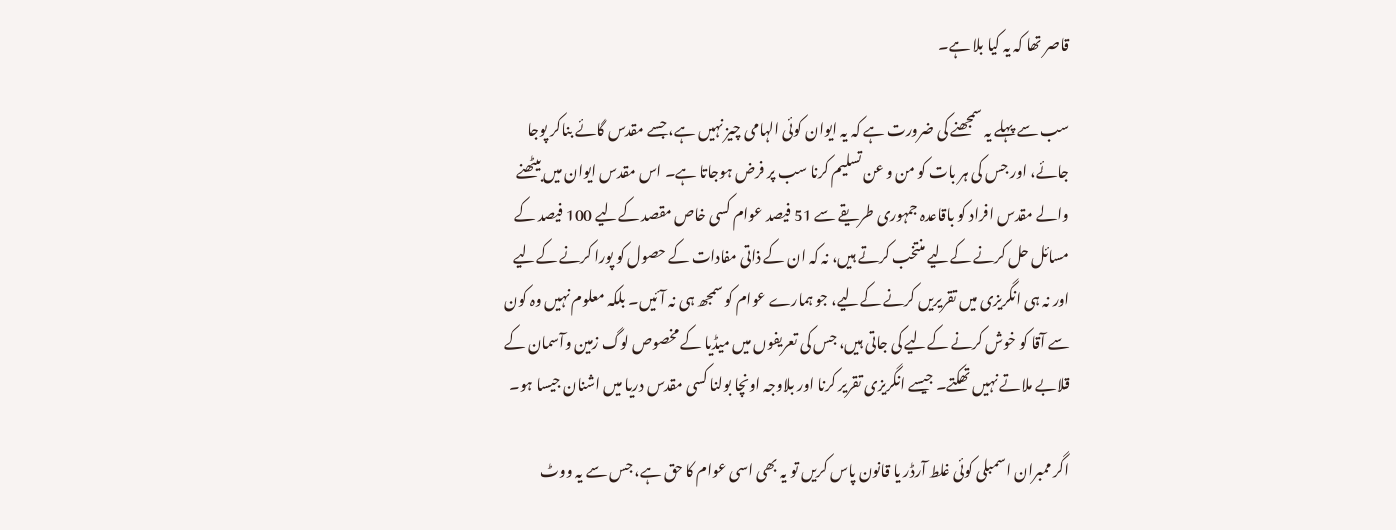قاصر تھا کہ یہ کیا بلا ہے۔

سب سے پہلے یہ سمجھنے کی ضرورت ہے کہ یہ ایوان کوئی الہامی چیز نہیں ہے، جسے مقدس گائے بناکر پوجا جائے، اور جس کی ہر بات کو من و عن تسلیم کرنا سب پر فرض ہوجاتا ہے۔ اس مقدس ایوان میں بیٹھنے والے مقدس افراد کو باقاعدہ جمہوری طریقے سے 51 فیصد عوام کسی خاص مقصد کےلیے 100 فیصد کے مسائل حل کرنے کےلیے منتخب کرتے ہیں، نہ کہ ان کے ذاتی مفادات کے حصول کو پورا کرنے کےلیے اور نہ ہی انگریزی میں تقریریں کرنے کےلیے، جو ہمارے عوام کو سمجھ ہی نہ آئیں۔ بلکہ معلوم نہیں وہ کون سے آقا کو خوش کرنے کےلیے کی جاتی ہیں، جس کی تعریفوں میں میڈیا کے مخصوص لوگ زمین وآسمان کے قلابے ملاتے نہیں تھکتے۔ جیسے انگریزی تقریر کرنا اور بلاوجہ اونچا بولنا کسی مقدس دریا میں اشنان جیسا ہو۔

اگر ممبران اسمبلی کوئی غلط آرڈر یا قانون پاس کریں تو یہ بھی اسی عوام کا حق ہے، جس سے یہ ووٹ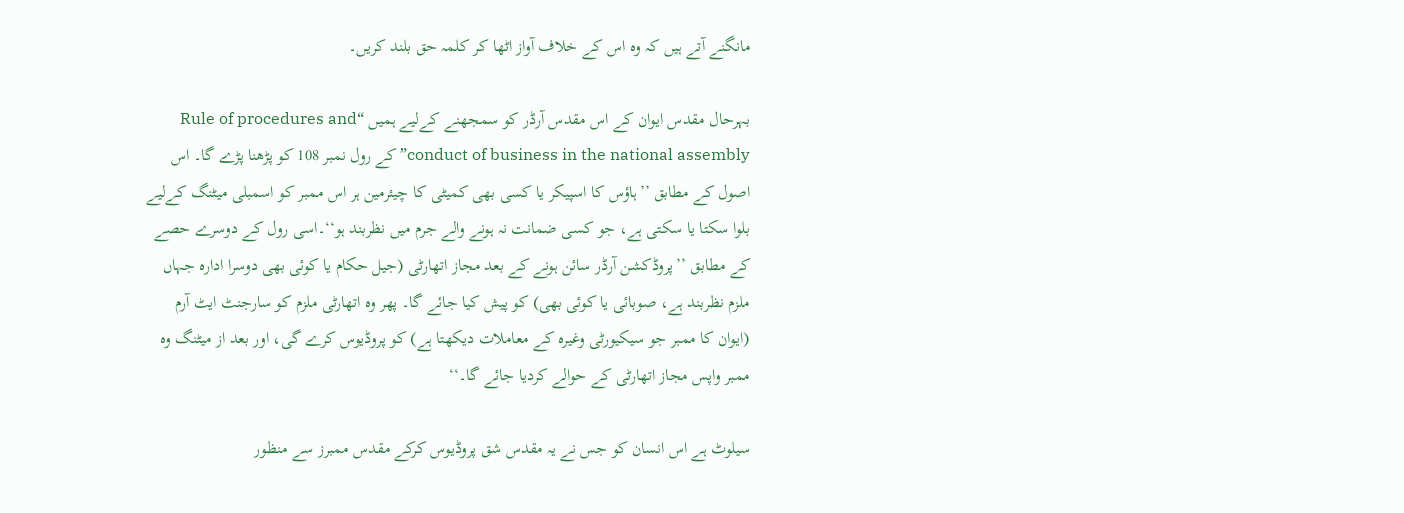مانگنے آتے ہیں کہ وہ اس کے خلاف آواز اٹھا کر کلمہ حق بلند کریں۔

بہرحال مقدس ایوان کے اس مقدس آرڈر کو سمجھنے کےلیے ہمیں “Rule of procedures and conduct of business in the national assembly” کے رول نمبر 108 کو پڑھنا پڑے گا۔ اس اصول کے مطابق ’’ہاؤس کا اسپیکر یا کسی بھی کمیٹی کا چیئرمین ہر اس ممبر کو اسمبلی میٹنگ کےلیے بلوا سکتا یا سکتی ہے، جو کسی ضمانت نہ ہونے والے جرم میں نظربند ہو‘‘۔اسی رول کے دوسرے حصے کے مطابق ’’پروڈکشن آرڈر سائن ہونے کے بعد مجاز اتھارٹی (جیل حکام یا کوئی بھی دوسرا ادارہ جہاں ملزم نظربند ہے، صوبائی یا کوئی بھی) کو پیش کیا جائے گا۔ پھر وہ اتھارٹی ملزم کو سارجنٹ ایٹ آرم (ایوان کا ممبر جو سیکیورٹی وغیرہ کے معاملات دیکھتا ہے) کو پروڈیوس کرے گی، اور بعد از میٹنگ وہ ممبر واپس مجاز اتھارٹی کے حوالے کردیا جائے گا۔‘‘

سیلوٹ ہے اس انسان کو جس نے یہ مقدس شق پروڈیوس کرکے مقدس ممبرز سے منظور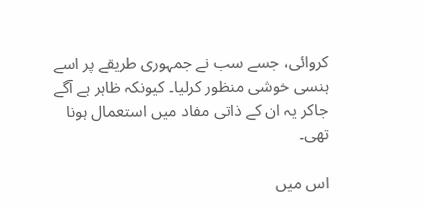کروائی، جسے سب نے جمہوری طریقے پر اسے ہنسی خوشی منظور کرلیا۔ کیونکہ ظاہر ہے آگے جاکر یہ ان کے ذاتی مفاد میں استعمال ہونا تھی۔

اس میں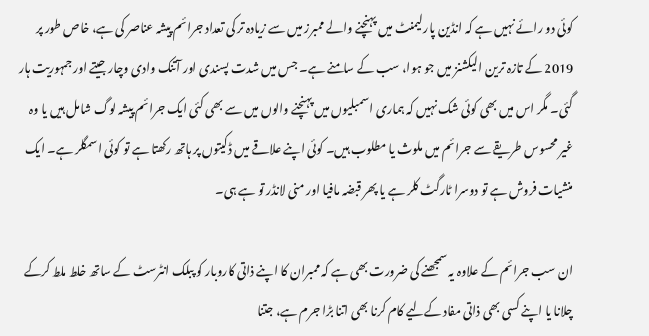کوئی دو رائے نہیں ہے کہ انڈین پارلیمنٹ میں پہنچنے والے ممبرز میں سے زیادہ تر کی تعداد جرائم پیشہ عناصر کی ہے، خاص طور پر 2019 کے تازہ ترین الیکشنز میں جو ہوا، سب کے سامنے ہے۔ جس میں شدت پسندی اور آتنک وادی وچار جیتے اور جمہوریت ہار گئی۔ مگر اس میں بھی کوئی شک نہیں کہ ہماری اسمبلیوں میں پہنچنے والوں میں سے بھی کئی ایک جرائم پیشہ لوگ شامل ہیں یا وہ غیر محسوس طریقے سے جرائم میں ملوث یا مطلوب ہیں۔ کوئی اپنے علاقے میں ڈکیتوں پر ہاتھ رکھتا ہے تو کوئی اسمگلر ہے۔ ایک منشیات فروش ہے تو دوسرا ٹارگٹ کلر ہے یا پھر قبضہ مافیا اور منی لانڈر تو ہے ہی۔

ان سب جرائم کے علاوہ یہ سمجھنے کی ضرورت بھی ہے کہ ممبران کا اپنے ذاتی کاروبار کو پبلک انٹرسٹ کے ساتھ خلط ملط کرکے چلانا یا اپنے کسی بھی ذاتی مفاد کےلیے کام کرنا بھی اتنا بڑا جرم ہے، جتنا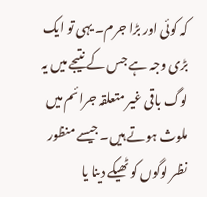کہ کوئی اور بڑا جرم۔ یہی تو ایک بڑی وجہ ہے جس کے نتیجے میں یہ لوگ باقی غیر متعلقہ جرائم میں ملوث ہوتے ہیں۔ جیسے منظور نظر لوگوں کو ٹھیکے دینا یا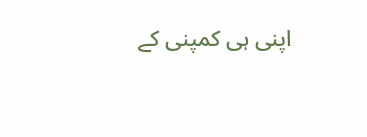اپنی ہی کمپنی کے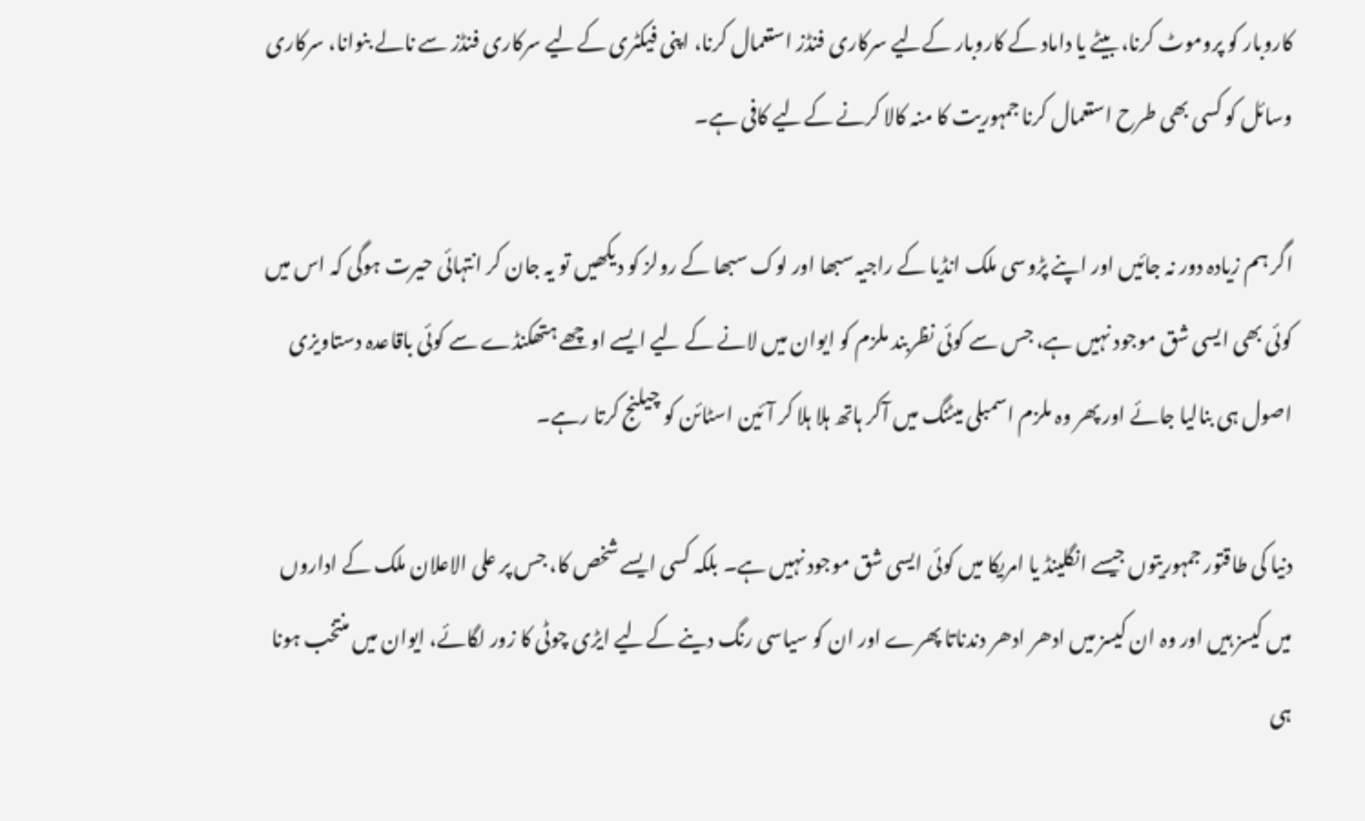کاروبار کو پروموٹ کرنا، بیٹے یا داماد کے کاروبار کےلیے سرکاری فنڈز استعمال کرنا، اپنی فیکٹری کےلیے سرکاری فنڈز سے نالے بنوانا، سرکاری وسائل کو کسی بھی طرح استعمال کرنا جمہوریت کا منہ کالا کرنے کےلیے کافی ہے۔

اگر ہم زیادہ دور نہ جائیں اور اپنے پڑوسی ملک انڈیا کے راجیہ سبھا اور لوک سبھا کے رولز کو دیکھیں تو یہ جان کر انتہائی حیرت ہوگی کہ اس میں کوئی بھی ایسی شق موجود نہیں ہے، جس سے کوئی نظربند ملزم کو ایوان میں لانے کے لیے ایسے اوچھے ہتھکنڈے سے کوئی باقاعدہ دستاویزی اصول ہی بنالیا جائے اور پھر وہ ملزم اسمبلی میٹنگ میں آکر ہاتھ ہلا ہلا کر آئین اسٹائن کو چیلنج کرتا رہے۔

دنیا کی طاقتور جمہوریتوں جیسے انگلینڈ یا امریکا میں کوئی ایسی شق موجود نہیں ہے۔ بلکہ کسی ایسے شخص کا، جس پر علی الاعلان ملک کے اداروں میں کیسز ہیں اور وہ ان کیسز میں ادھر ادھر دندناتا پھرے اور ان کو سیاسی رنگ دینے کےلیے ایڑی چوٹی کا زور لگائے، ایوان میں منتخب ہونا ہی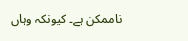ناممکن ہے۔ کیونکہ وہاں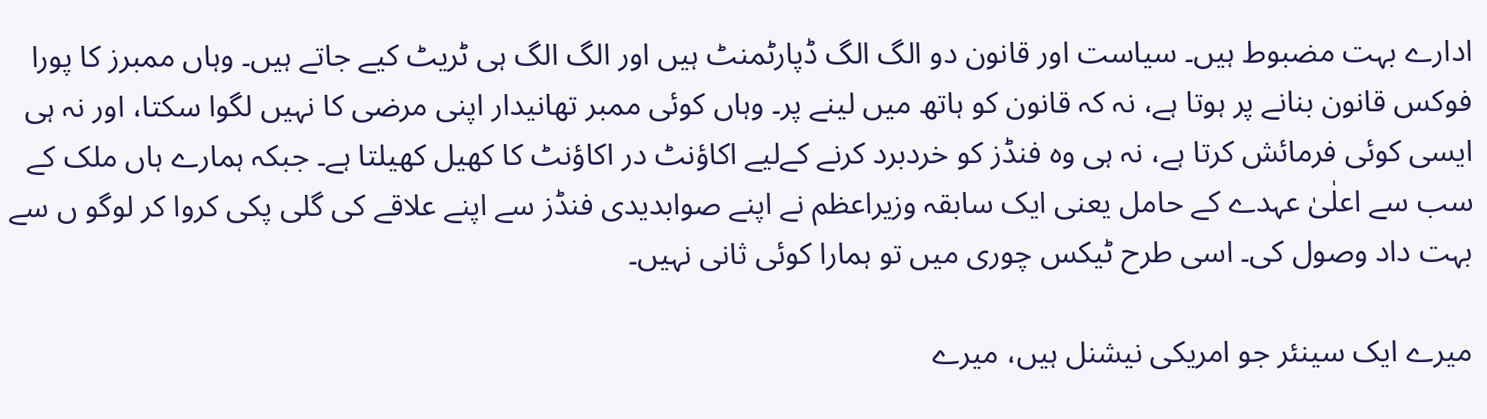ادارے بہت مضبوط ہیں۔ سیاست اور قانون دو الگ الگ ڈپارٹمنٹ ہیں اور الگ الگ ہی ٹریٹ کیے جاتے ہیں۔ وہاں ممبرز کا پورا فوکس قانون بنانے پر ہوتا ہے، نہ کہ قانون کو ہاتھ میں لینے پر۔ وہاں کوئی ممبر تھانیدار اپنی مرضی کا نہیں لگوا سکتا، اور نہ ہی ایسی کوئی فرمائش کرتا ہے، نہ ہی وہ فنڈز کو خردبرد کرنے کےلیے اکاؤنٹ در اکاؤنٹ کا کھیل کھیلتا ہے۔ جبکہ ہمارے ہاں ملک کے سب سے اعلٰیٰ عہدے کے حامل یعنی ایک سابقہ وزیراعظم نے اپنے صوابدیدی فنڈز سے اپنے علاقے کی گلی پکی کروا کر لوگو ں سے بہت داد وصول کی۔ اسی طرح ٹیکس چوری میں تو ہمارا کوئی ثانی نہیں۔

میرے ایک سینئر جو امریکی نیشنل ہیں، میرے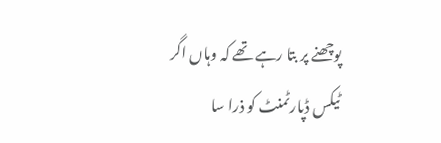پوچھنے پر بتا رہے تھے کہ وہاں اگر ٹیکس ڈپارٹمنٹ کو ذرا سا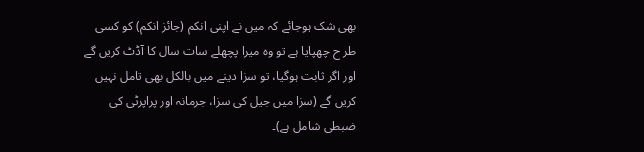بھی شک ہوجائے کہ میں نے اپنی انکم (جائز انکم) کو کسی طر ح چھپایا ہے تو وہ میرا پچھلے سات سال کا آڈٹ کریں گے اور اگر ثابت ہوگیا، تو سزا دینے میں بالکل بھی تامل نہیں کریں گے (سزا میں جیل کی سزا، جرمانہ اور پراپرٹی کی ضبطی شامل ہے)۔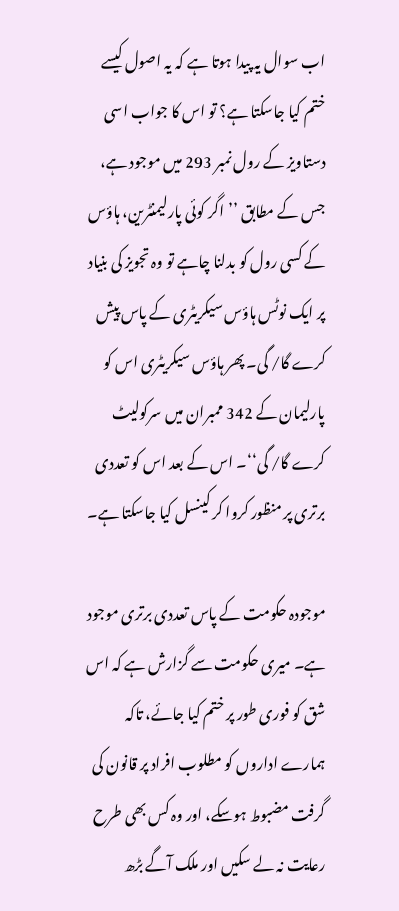اب سوال یہ پیدا ہوتا ہے کہ یہ اصول کیسے ختم کیا جاسکتا ہے؟ تو اس کا جواب اسی دستاویز کے رول نمبر 293 میں موجود ہے، جس کے مطابق ’’اگر کوئی پارلیمنٹرین، ہاؤس کے کسی رول کو بدلنا چاہے تو وہ تجویز کی بنیاد پر ایک نوٹس ہاؤس سیکریٹری کے پاس پیش کرے گا/ گی۔ پھر ہاؤس سیکریٹری اس کو پارلیمان کے 342 ممبران میں سرکولیٹ کرے گا/ گی‘‘۔ اس کے بعد اس کو تعددی برتری پر منظور کروا کر کینسل کیا جاسکتا ہے۔

موجودہ حکومت کے پاس تعددی برتری موجود ہے۔ میری حکومت سے گزارش ہے کہ اس شق کو فوری طور پر ختم کیا جائے، تاکہ ہمارے اداروں کو مطلوب افراد پر قانون کی گرفت مضبوط ہوسکے، اور وہ کس بھی طرح رعایت نہ لے سکیں اور ملک آگے بڑھ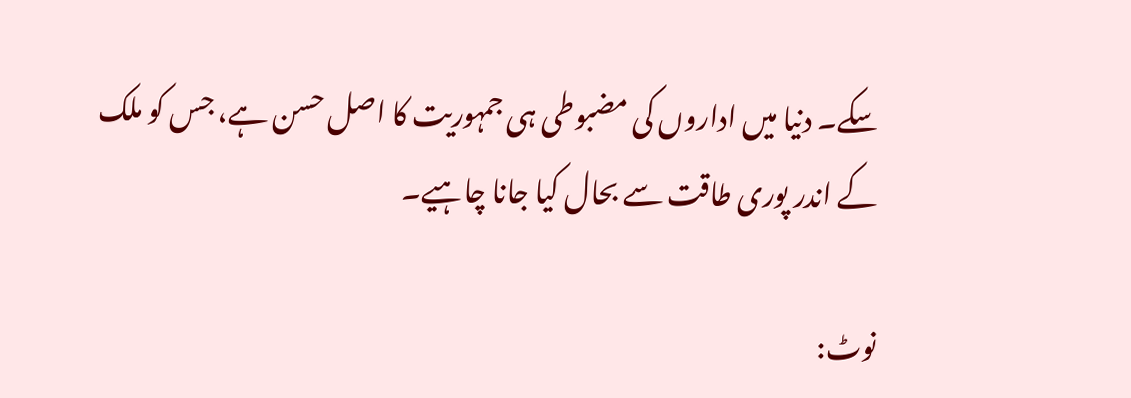سکے۔ دنیا میں اداروں کی مضبوطی ہی جمہوریت کا اصل حسن ہے، جس کو ملک کے اندر پوری طاقت سے بحال کیا جانا چاہیے۔

نوٹ: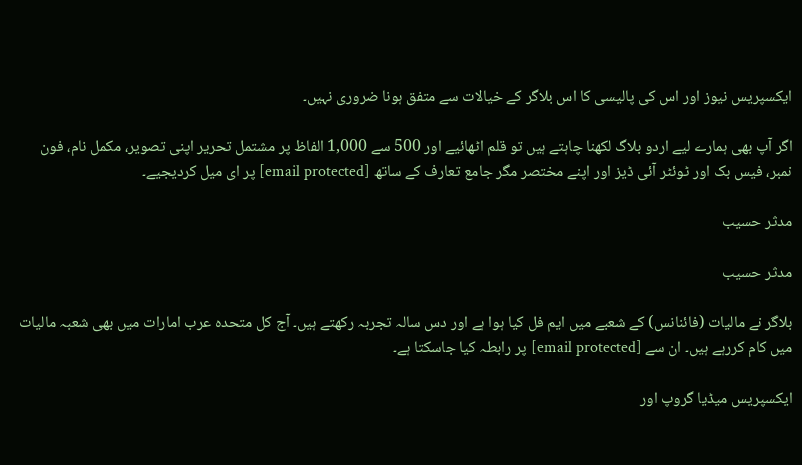ایکسپریس نیوز اور اس کی پالیسی کا اس بلاگر کے خیالات سے متفق ہونا ضروری نہیں۔

اگر آپ بھی ہمارے لیے اردو بلاگ لکھنا چاہتے ہیں تو قلم اٹھائیے اور 500 سے 1,000 الفاظ پر مشتمل تحریر اپنی تصویر، مکمل نام، فون نمبر، فیس بک اور ٹوئٹر آئی ڈیز اور اپنے مختصر مگر جامع تعارف کے ساتھ [email protected] پر ای میل کردیجیے۔

مدثر حسیب

مدثر حسیب

بلاگر نے مالیات (فائنانس) کے شعبے میں ایم فل کیا ہوا ہے اور دس سالہ تجربہ رکھتے ہیں۔ آج کل متحدہ عرب امارات میں بھی شعبہ مالیات میں کام کررہے ہیں۔ ان سے [email protected] پر رابطہ کیا جاسکتا ہے۔

ایکسپریس میڈیا گروپ اور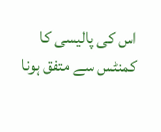اس کی پالیسی کا کمنٹس سے متفق ہونا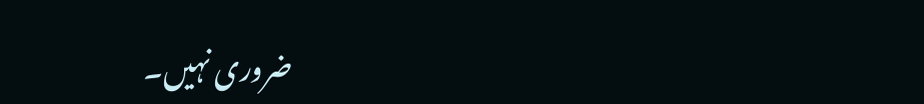ضروری نہیں۔